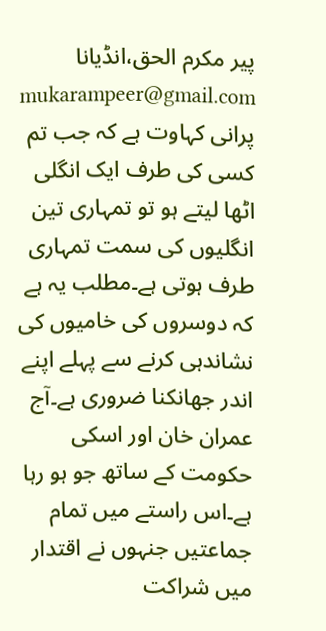پیر مکرم الحق،انڈیانا
mukarampeer@gmail.com
پرانی کہاوت ہے کہ جب تم کسی کی طرف ایک انگلی اٹھا لیتے ہو تو تمہاری تین انگلیوں کی سمت تمہاری طرف ہوتی ہے۔مطلب یہ ہے کہ دوسروں کی خامیوں کی نشاندہی کرنے سے پہلے اپنے اندر جھانکنا ضروری ہے۔آج عمران خان اور اسکی حکومت کے ساتھ جو ہو رہا ہے۔اس راستے میں تمام جماعتیں جنہوں نے اقتدار میں شراکت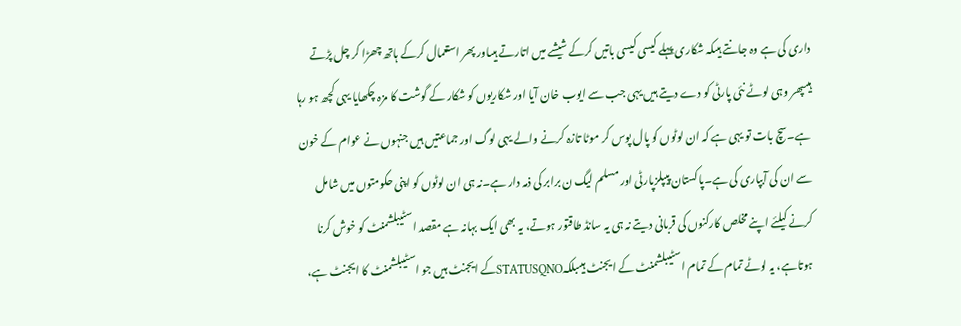داری کی ہے وہ جانتے ہیںکہ شکاری پہلے کیسی کیسی باتیں کرکے شیشے میں اتارتے ہیںاور پھر استعمال کرکے ہاتھ چھڑا کر چل پڑتے ہیںپھر وہی لوٹے نئی پارٹی کو دے دیتے ہیں یہی جب سے ایوب خان آیا اور شکاریوں کو شکار کے گوشت کا مزہ چکھایا یہی کچھ ہو رہا ہے۔سچ بات تو یہی ہے کہ ان لوٹوں کو پال پوس کر موٹا تازہ کرنے والے یہی لوگ اور جماعتیں ہیں جنہوں نے عوام کے خون سے ان کی آبپاری کی ہے۔پاکستان پیپلزپارٹی اور مسلم لیگ ن برابر کی ذمہ دار ہے۔نہ ہی ان لوٹوں کو اپنی حکومتوں میں شامل کرنے کیلئے اپنے مخلص کارکنوں کی قربانی دیتے نہ ہی یہ سانڈ طاقتور ہوتے، یہ بھی ایک بہانہ ہے مقصد اسٹیبلشمنٹ کو خوش کرنا ہوتاہے، یہ لوٹے تمام کے تمام اسٹیبلشمنٹ کے ایجنٹ ہیںبلکہSTATUSQNOکے ایجنٹ ہیں جو اسٹیبلشمنٹ کا ایجنٹ ہے،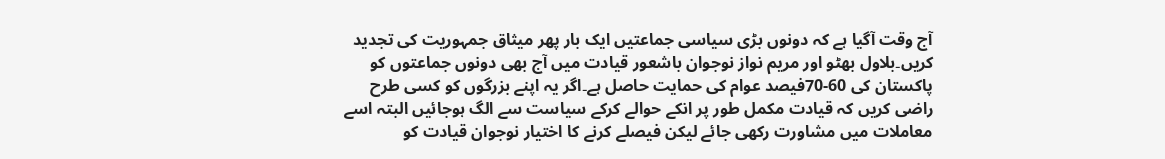آج وقت آگیا ہے کہ دونوں بڑی سیاسی جماعتیں ایک بار پھر میثاق جمہوریت کی تجدید کریں۔بلاول بھٹو اور مریم نواز نوجوان باشعور قیادت میں آج بھی دونوں جماعتوں کو پاکستان کی 60-70فیصد عوام کی حمایت حاصل ہے۔اگر یہ اپنے بزرگوں کو کسی طرح راضی کریں کہ قیادت مکمل طور پر انکے حوالے کرکے سیاست سے الگ ہوجائیں البتہ اسے معاملات میں مشاورت رکھی جائے لیکن فیصلے کرنے کا اختیار نوجوان قیادت کو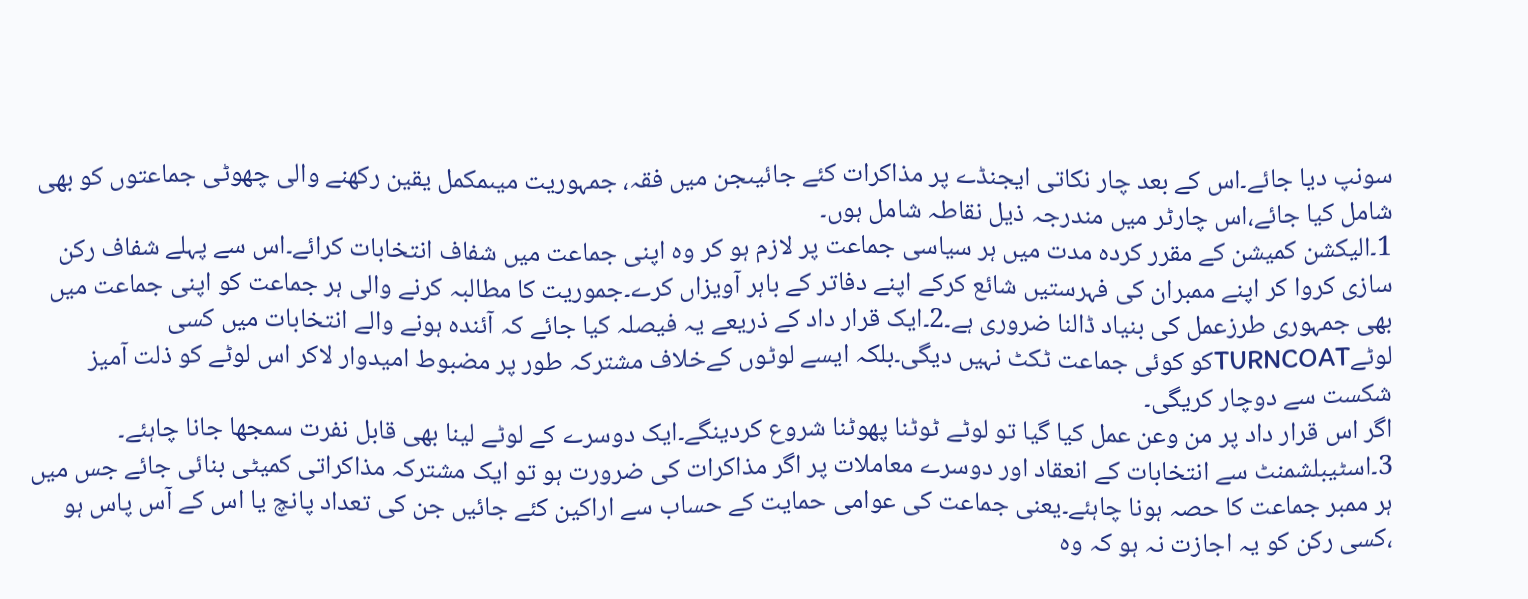سونپ دیا جائے۔اس کے بعد چار نکاتی ایجنڈے پر مذاکرات کئے جائیںجن میں فقہ، جمہوریت میںمکمل یقین رکھنے والی چھوٹی جماعتوں کو بھی شامل کیا جائے،اس چارٹر میں مندرجہ ذیل نقاطہ شامل ہوں۔
1۔الیکشن کمیشن کے مقرر کردہ مدت میں ہر سیاسی جماعت پر لازم ہو کر وہ اپنی جماعت میں شفاف انتخابات کرائے۔اس سے پہلے شفاف رکن سازی کروا کر اپنے ممبران کی فہرستیں شائع کرکے اپنے دفاتر کے باہر آویزاں کرے۔جموریت کا مطالبہ کرنے والی ہر جماعت کو اپنی جماعت میں بھی جمہوری طرزعمل کی بنیاد ڈالنا ضروری ہے۔2۔ایک قرار داد کے ذریعے یہ فیصلہ کیا جائے کہ آئندہ ہونے والے انتخابات میں کسی لوٹےTURNCOATکو کوئی جماعت ٹکٹ نہیں دیگی۔بلکہ ایسے لوٹوں کےخلاف مشترکہ طور پر مضبوط امیدوار لاکر اس لوٹے کو ذلت آمیز شکست سے دوچار کریگی۔
اگر اس قرار داد پر من وعن عمل کیا گیا تو لوٹے ٹوٹنا پھوٹنا شروع کردینگے۔ایک دوسرے کے لوٹے لینا بھی قابل نفرت سمجھا جانا چاہئے۔
3۔اسٹیبلشمنٹ سے انتخابات کے انعقاد اور دوسرے معاملات پر اگر مذاکرات کی ضرورت ہو تو ایک مشترکہ مذاکراتی کمیٹی بنائی جائے جس میں ہر ممبر جماعت کا حصہ ہونا چاہئے۔یعنی جماعت کی عوامی حمایت کے حساب سے اراکین کئے جائیں جن کی تعداد پانچ یا اس کے آس پاس ہو ،کسی رکن کو یہ اجازت نہ ہو کہ وہ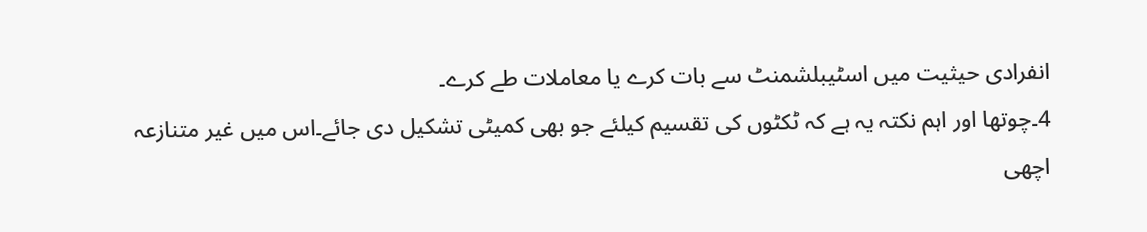انفرادی حیثیت میں اسٹیبلشمنٹ سے بات کرے یا معاملات طے کرے۔
4۔چوتھا اور اہم نکتہ یہ ہے کہ ٹکٹوں کی تقسیم کیلئے جو بھی کمیٹی تشکیل دی جائے۔اس میں غیر متنازعہ اچھی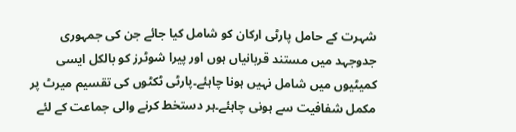شہرت کے حامل پارٹی ارکان کو شامل کیا جائے جن کی جمہوری جدوجہد میں مستند قربانیاں ہوں اور پیرا شوٹرز کو بالکل ایسی کمیٹیوں میں شامل نہیں ہونا چاہئے۔پارٹی ٹکٹوں کی تقسیم میرٹ پر مکمل شفافیت سے ہونی چاہئے۔ہر دستخط کرنے والی جماعت کے لئے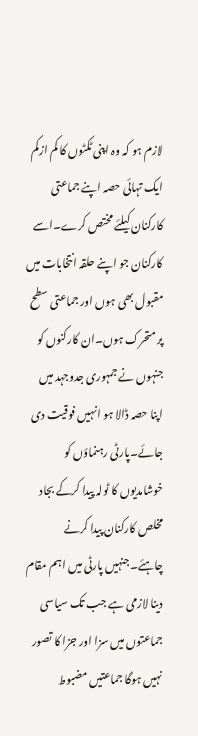لازم ہو کہ وہ اپنی ٹکٹوں کا کم ازکم ایک تہائی حصہ اپنے جماعتی کارکنان کیلئے مختص کرے۔اسے کارکنان جو اپنے حلقہ انتخابات میں مقبول بھی ہوں اور جماعتی سطح پر متحرک ہوں۔ان کارکنوں کو جنہوں نے جمہوری جدوجہد میں اپنا حصہ ڈالا ہو انہیں فوقیت دی جائے۔پارٹی رہنماؤں کو خوشامدیوں کا ٹولہ پیدا کرکے بجاد مخلص کارکنان پیدا کرنے چاہئے۔جنہیں پارٹی میں اہم مقام دینا لازمی ہے جب تک سیاسی جماعتوں میں سزا اور جزا کا تصور نہیں ہوگا جماعتیں مضبوط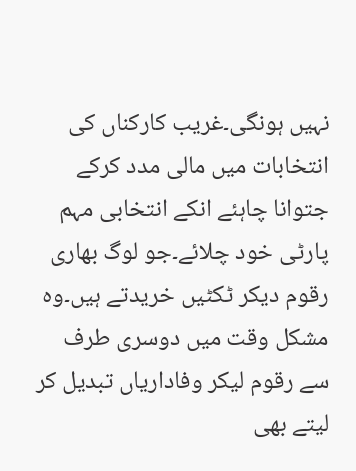نہیں ہونگی۔غریب کارکناں کی انتخابات میں مالی مدد کرکے جتوانا چاہئے انکے انتخابی مہم پارٹی خود چلائے۔جو لوگ بھاری رقوم دیکر ٹکٹیں خریدتے ہیں۔وہ مشکل وقت میں دوسری طرف سے رقوم لیکر وفاداریاں تبدیل کر لیتے بھی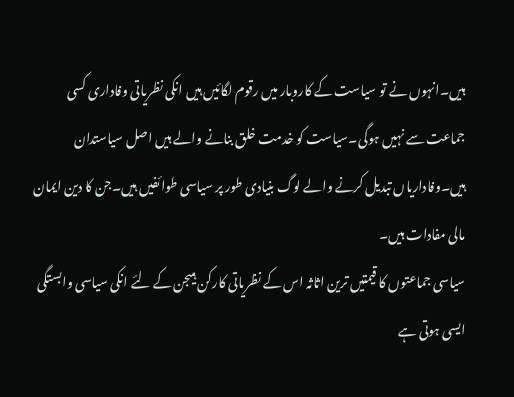ہیں۔انہوں نے تو سیاست کے کاروبار میں رقوم لگائیں ہیں انکی نظریاتی وفاداری کسی جماعت سے نہیں ہوگی۔سیاست کو خدمت خلق بنانے والے ہیں اصل سیاستدان ہیں۔وفاداریاں تبدیل کرنے والے لوگ بنیادی طور پر سیاسی طوائفیں ہیں۔جن کا دین ایمان مالی مفادات ہیں۔
سیاسی جماعتوں کا قیمتیں ترین اثاثہ اس کے نظریاتی کارکن ہیںجن کے لئے انکی سیاسی وابستگی ایسی ہوتی ہے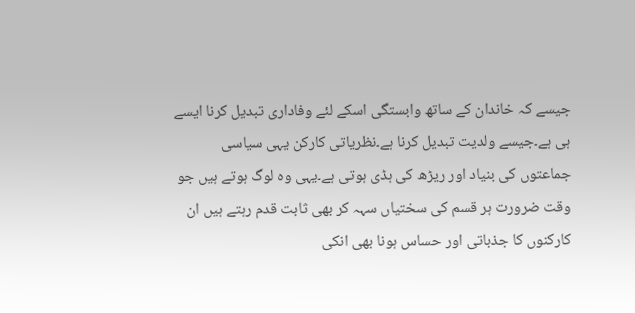جیسے کہ خاندان کے ساتھ وابستگی اسکے لئے وفاداری تبدیل کرنا ایسے ہی ہے۔جیسے ولدیت تبدیل کرنا ہے۔نظریاتی کارکن یہی سیاسی جماعتوں کی بنیاد اور ریڑھ کی ہڈی ہوتی ہے۔یہی وہ لوگ ہوتے ہیں جو وقت ضرورت ہر قسم کی سختیاں سہہ کر بھی ثابت قدم رہتے ہیں ان کارکنوں کا جذباتی اور حساس ہونا بھی انکی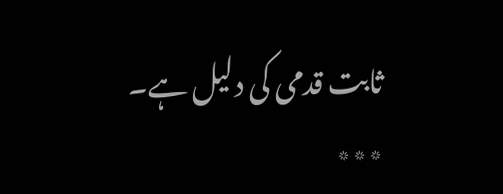ثابت قدمی کی دلیل ہے۔
٭٭٭